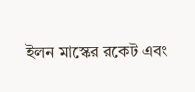ইলন মাস্কের রকেট এবং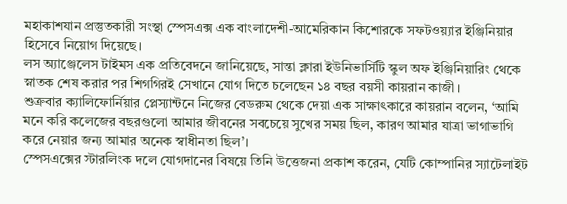মহাকাশযান প্রস্তুতকারী সংস্থা স্পেসএক্স এক বাংলাদেশী-আমেরিকান কিশোরকে সফটওয়্যার ইঞ্জিনিয়ার হিসেবে নিয়োগ দিয়েছে।
লস অ্যাঞ্জেলেস টাইমস এক প্রতিবেদনে জানিয়েছে, সান্তা ক্লারা ইউনিভার্সিটি স্কুল অফ ইঞ্জিনিয়ারিং থেকে স্নাতক শেষ করার পর শিগগিরই সেখানে যোগ দিতে চলেছেন ১৪ বছর বয়সী কায়রান কাজী।
শুক্রবার ক্যালিফোর্নিয়ার প্লেস্যান্টনে নিজের বেডরুম থেকে দেয়া এক সাক্ষাৎকারে কায়রান বলেন, ‘আমি মনে করি কলেজের বছরগুলো আমার জীবনের সবচেয়ে সুখের সময় ছিল, কারণ আমার যাত্রা ভাগাভাগি করে নেয়ার জন্য আমার অনেক স্বাধীনতা ছিল’।
স্পেসএক্সের স্টারলিংক দলে যোগদানের বিষয়ে তিনি উত্তেজনা প্রকাশ করেন, যেটি কোম্পানির স্যাটেলাইট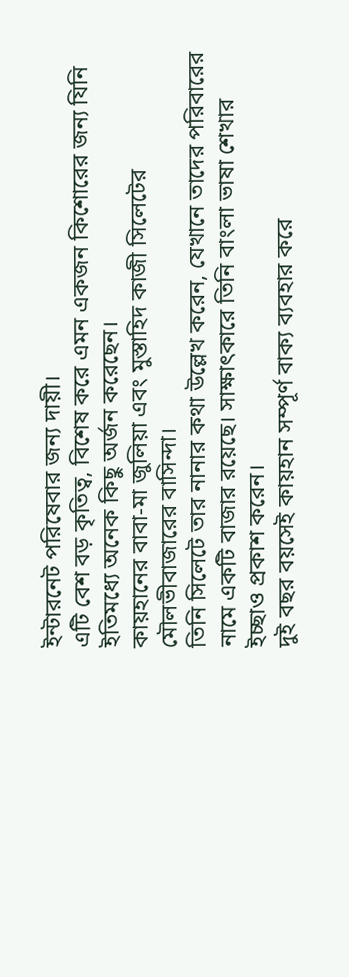ইন্টারনেট পরিষেবার জন্য দায়ী।
এটি বেশ বড় কৃতিত্ব, বিশেষ করে এমন একজন কিশোরের জন্য যিনি ইতিমধ্যে অনেক কিছু অর্জন করেছেন।
কায়হানের বাবা-মা জুলিয়া এবং মুস্তাহিদ কাজী সিলেটের মৌলভীবাজারের বাসিন্দা।
তিনি সিলেটে তার নানার কথা উল্লেখ করেন, যেখানে তাদের পরিবারের নামে একটি বাজার রয়েছে। সাক্ষাৎকারে তিনি বাংলা ভাষা শেখার ইচ্ছাও প্রকাশ করেন।
দুই বছর বয়সেই কায়হান সম্পূর্ণ বাক্য ব্যবহার করে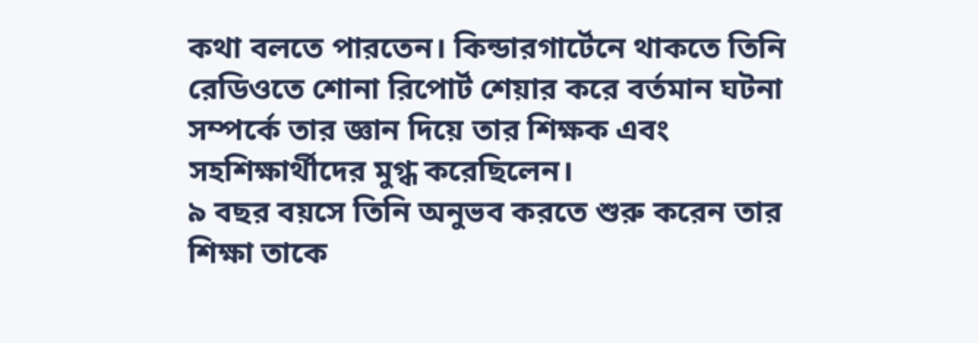কথা বলতে পারতেন। কিন্ডারগার্টেনে থাকতে তিনি রেডিওতে শোনা রিপোর্ট শেয়ার করে বর্তমান ঘটনা সম্পর্কে তার জ্ঞান দিয়ে তার শিক্ষক এবং সহশিক্ষার্থীদের মুগ্ধ করেছিলেন।
৯ বছর বয়সে তিনি অনুভব করতে শুরু করেন তার শিক্ষা তাকে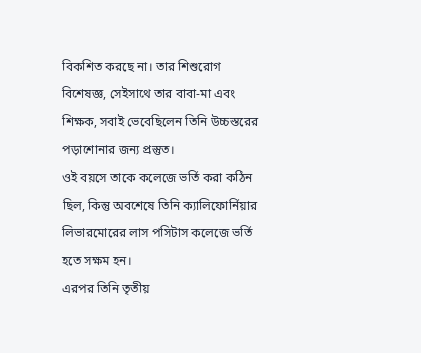বিকশিত করছে না। তার শিশুরোগ বিশেষজ্ঞ, সেইসাথে তার বাবা-মা এবং শিক্ষক, সবাই ভেবেছিলেন তিনি উচ্চস্তরের পড়াশোনার জন্য প্রস্তুত।
ওই বয়সে তাকে কলেজে ভর্তি করা কঠিন ছিল, কিন্তু অবশেষে তিনি ক্যালিফোর্নিয়ার লিভারমোরের লাস পসিটাস কলেজে ভর্তি হতে সক্ষম হন।
এরপর তিনি তৃতীয়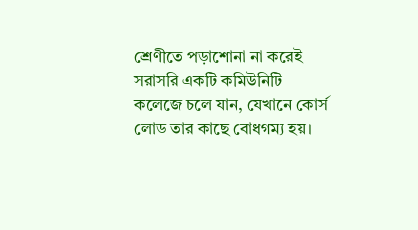শ্রেণীতে পড়াশোনা না করেই সরাসরি একটি কমিউনিটি কলেজে চলে যান, যেখানে কোর্স লোড তার কাছে বোধগম্য হয়।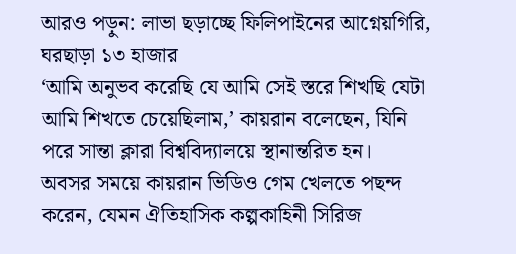আরও পড়ুন: লাভা ছড়াচ্ছে ফিলিপাইনের আগ্নেয়গিরি, ঘরছাড়া ১৩ হাজার
‘আমি অনুভব করেছি যে আমি সেই স্তরে শিখছি যেটা আমি শিখতে চেয়েছিলাম,’ কায়রান বলেছেন, যিনি পরে সান্তা ক্লারা বিশ্ববিদ্যালয়ে স্থানান্তরিত হন।
অবসর সময়ে কায়রান ভিডিও গেম খেলতে পছন্দ করেন, যেমন ঐতিহাসিক কল্পকাহিনী সিরিজ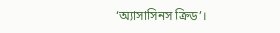‘অ্যাসাসিনস ক্রিড’।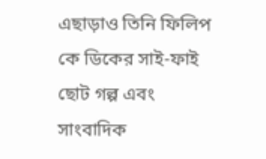এছাড়াও তিনি ফিলিপ কে ডিকের সাই-ফাই ছোট গল্প এবং সাংবাদিক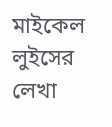মাইকেল লুইসের লেখা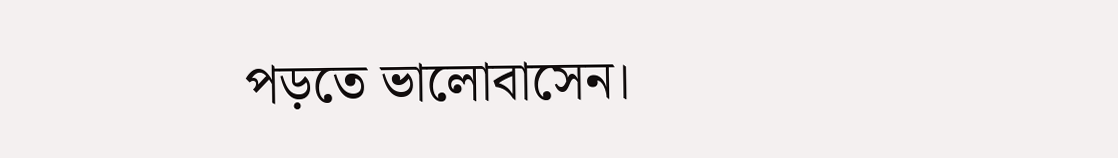পড়তে ভালোবাসেন।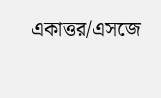একাত্তর/এসজে